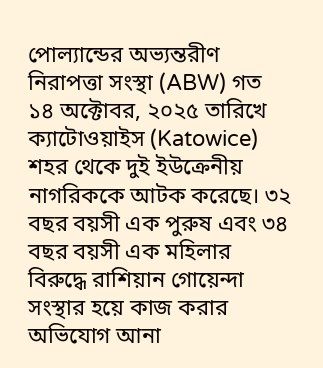পোল্যান্ডের অভ্যন্তরীণ নিরাপত্তা সংস্থা (ABW) গত ১৪ অক্টোবর, ২০২৫ তারিখে ক্যাটোওয়াইস (Katowice) শহর থেকে দুই ইউক্রেনীয় নাগরিককে আটক করেছে। ৩২ বছর বয়সী এক পুরুষ এবং ৩৪ বছর বয়সী এক মহিলার বিরুদ্ধে রাশিয়ান গোয়েন্দা সংস্থার হয়ে কাজ করার অভিযোগ আনা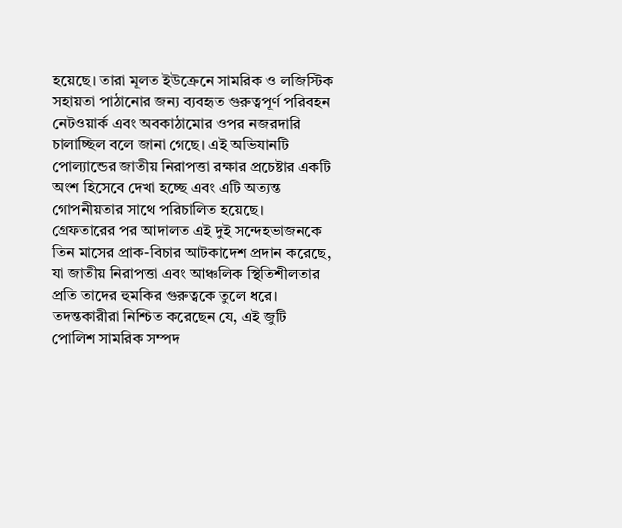হয়েছে। তারা মূলত ইউক্রেনে সামরিক ও লজিস্টিক সহায়তা পাঠানোর জন্য ব্যবহৃত গুরুত্বপূর্ণ পরিবহন নেটওয়ার্ক এবং অবকাঠামোর ওপর নজরদারি চালাচ্ছিল বলে জানা গেছে। এই অভিযানটি পোল্যান্ডের জাতীয় নিরাপত্তা রক্ষার প্রচেষ্টার একটি অংশ হিসেবে দেখা হচ্ছে এবং এটি অত্যন্ত গোপনীয়তার সাথে পরিচালিত হয়েছে।
গ্রেফতারের পর আদালত এই দুই সন্দেহভাজনকে তিন মাসের প্রাক-বিচার আটকাদেশ প্রদান করেছে, যা জাতীয় নিরাপত্তা এবং আঞ্চলিক স্থিতিশীলতার প্রতি তাদের হুমকির গুরুত্বকে তুলে ধরে। তদন্তকারীরা নিশ্চিত করেছেন যে, এই জুটি পোলিশ সামরিক সম্পদ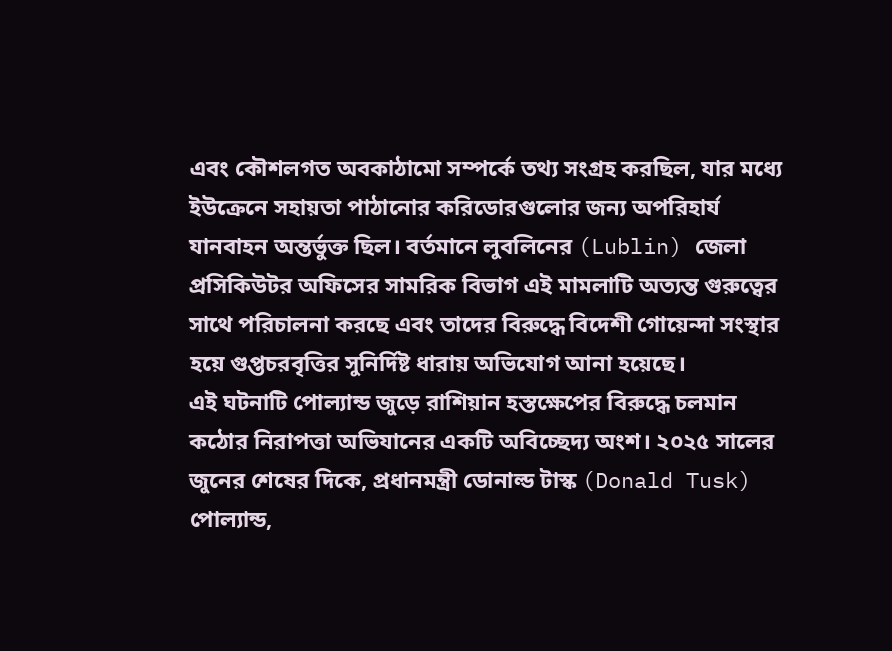এবং কৌশলগত অবকাঠামো সম্পর্কে তথ্য সংগ্রহ করছিল, যার মধ্যে ইউক্রেনে সহায়তা পাঠানোর করিডোরগুলোর জন্য অপরিহার্য যানবাহন অন্তর্ভুক্ত ছিল। বর্তমানে লুবলিনের (Lublin) জেলা প্রসিকিউটর অফিসের সামরিক বিভাগ এই মামলাটি অত্যন্ত গুরুত্বের সাথে পরিচালনা করছে এবং তাদের বিরুদ্ধে বিদেশী গোয়েন্দা সংস্থার হয়ে গুপ্তচরবৃত্তির সুনির্দিষ্ট ধারায় অভিযোগ আনা হয়েছে।
এই ঘটনাটি পোল্যান্ড জুড়ে রাশিয়ান হস্তক্ষেপের বিরুদ্ধে চলমান কঠোর নিরাপত্তা অভিযানের একটি অবিচ্ছেদ্য অংশ। ২০২৫ সালের জুনের শেষের দিকে, প্রধানমন্ত্রী ডোনাল্ড টাস্ক (Donald Tusk) পোল্যান্ড,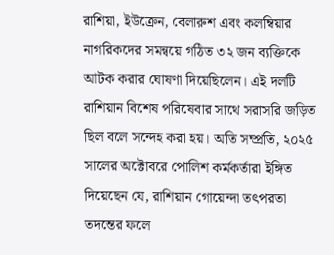রাশিয়া, ইউক্রেন, বেলারুশ এবং কলম্বিয়ার নাগরিকদের সমন্বয়ে গঠিত ৩২ জন ব্যক্তিকে আটক করার ঘোষণা দিয়েছিলেন। এই দলটি রাশিয়ান বিশেষ পরিষেবার সাথে সরাসরি জড়িত ছিল বলে সন্দেহ করা হয়। অতি সম্প্রতি, ২০২৫ সালের অক্টোবরে পোলিশ কর্মকর্তারা ইঙ্গিত দিয়েছেন যে, রাশিয়ান গোয়েন্দা তৎপরতা তদন্তের ফলে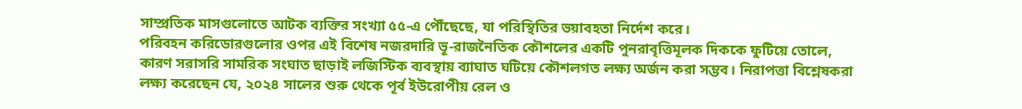সাম্প্রতিক মাসগুলোতে আটক ব্যক্তির সংখ্যা ৫৫-এ পৌঁছেছে, যা পরিস্থিতির ভয়াবহতা নির্দেশ করে।
পরিবহন করিডোরগুলোর ওপর এই বিশেষ নজরদারি ভূ-রাজনৈতিক কৌশলের একটি পুনরাবৃত্তিমূলক দিককে ফুটিয়ে তোলে, কারণ সরাসরি সামরিক সংঘাত ছাড়াই লজিস্টিক ব্যবস্থায় ব্যাঘাত ঘটিয়ে কৌশলগত লক্ষ্য অর্জন করা সম্ভব। নিরাপত্তা বিশ্লেষকরা লক্ষ্য করেছেন যে, ২০২৪ সালের শুরু থেকে পূর্ব ইউরোপীয় রেল ও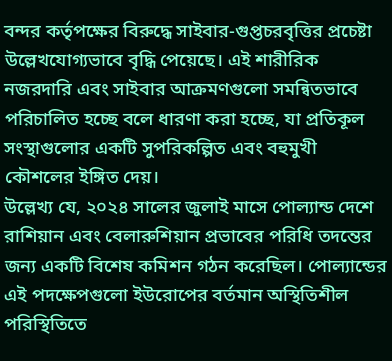বন্দর কর্তৃপক্ষের বিরুদ্ধে সাইবার-গুপ্তচরবৃত্তির প্রচেষ্টা উল্লেখযোগ্যভাবে বৃদ্ধি পেয়েছে। এই শারীরিক নজরদারি এবং সাইবার আক্রমণগুলো সমন্বিতভাবে পরিচালিত হচ্ছে বলে ধারণা করা হচ্ছে, যা প্রতিকূল সংস্থাগুলোর একটি সুপরিকল্পিত এবং বহুমুখী কৌশলের ইঙ্গিত দেয়।
উল্লেখ্য যে, ২০২৪ সালের জুলাই মাসে পোল্যান্ড দেশে রাশিয়ান এবং বেলারুশিয়ান প্রভাবের পরিধি তদন্তের জন্য একটি বিশেষ কমিশন গঠন করেছিল। পোল্যান্ডের এই পদক্ষেপগুলো ইউরোপের বর্তমান অস্থিতিশীল পরিস্থিতিতে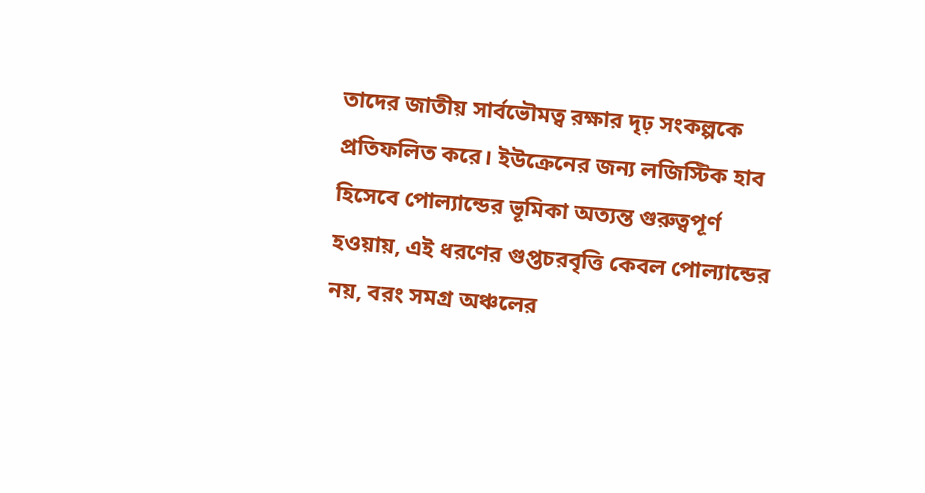তাদের জাতীয় সার্বভৌমত্ব রক্ষার দৃঢ় সংকল্পকে প্রতিফলিত করে। ইউক্রেনের জন্য লজিস্টিক হাব হিসেবে পোল্যান্ডের ভূমিকা অত্যন্ত গুরুত্বপূর্ণ হওয়ায়, এই ধরণের গুপ্তচরবৃত্তি কেবল পোল্যান্ডের নয়, বরং সমগ্র অঞ্চলের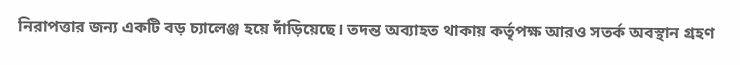নিরাপত্তার জন্য একটি বড় চ্যালেঞ্জ হয়ে দাঁড়িয়েছে। তদন্ত অব্যাহত থাকায় কর্তৃপক্ষ আরও সতর্ক অবস্থান গ্রহণ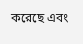করেছে এবং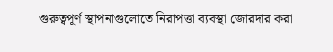গুরুত্বপূর্ণ স্থাপনাগুলোতে নিরাপত্তা ব্যবস্থা জোরদার করা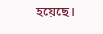হয়েছে।